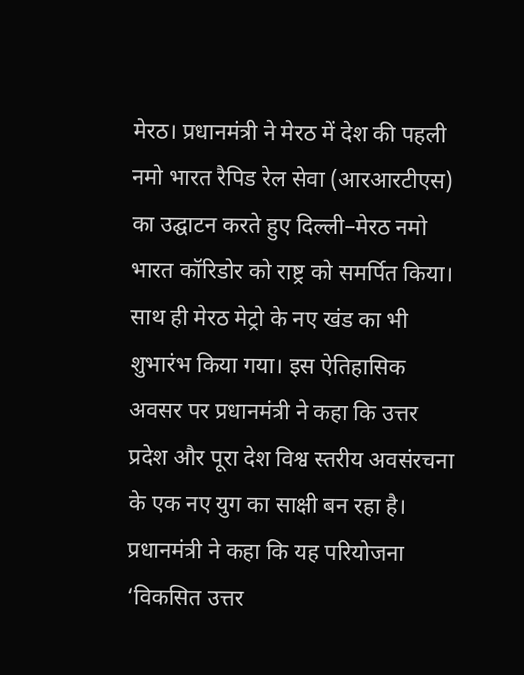मेरठ। प्रधानमंत्री ने मेरठ में देश की पहली नमो भारत रैपिड रेल सेवा (आरआरटीएस) का उद्घाटन करते हुए दिल्ली–मेरठ नमो भारत कॉरिडोर को राष्ट्र को समर्पित किया। साथ ही मेरठ मेट्रो के नए खंड का भी शुभारंभ किया गया। इस ऐतिहासिक अवसर पर प्रधानमंत्री ने कहा कि उत्तर प्रदेश और पूरा देश विश्व स्तरीय अवसंरचना के एक नए युग का साक्षी बन रहा है।
प्रधानमंत्री ने कहा कि यह परियोजना ‘विकसित उत्तर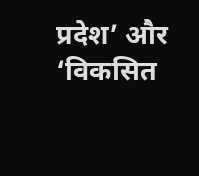प्रदेश’ और ‘विकसित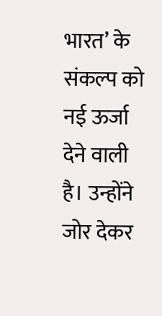भारत’ के संकल्प को नई ऊर्जा देने वाली है। उन्होंने जोर देकर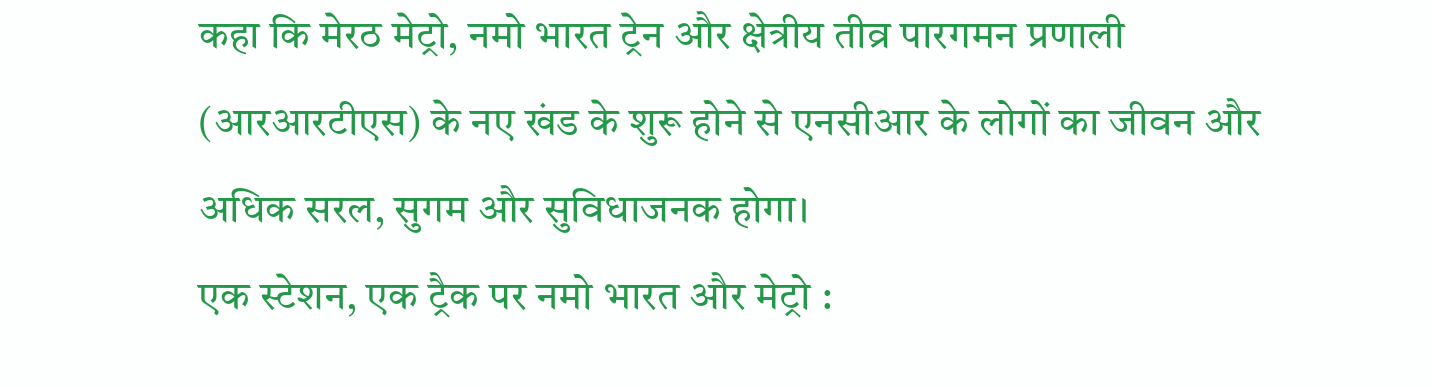कहा कि मेरठ मेट्रो, नमो भारत ट्रेन और क्षेत्रीय तीव्र पारगमन प्रणाली (आरआरटीएस) के नए खंड के शुरू होने से एनसीआर के लोगों का जीवन और अधिक सरल, सुगम और सुविधाजनक होगा।
एक स्टेशन, एक ट्रैक पर नमो भारत और मेट्रो :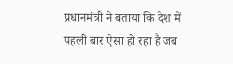प्रधानमंत्री ने बताया कि देश में पहली बार ऐसा हो रहा है जब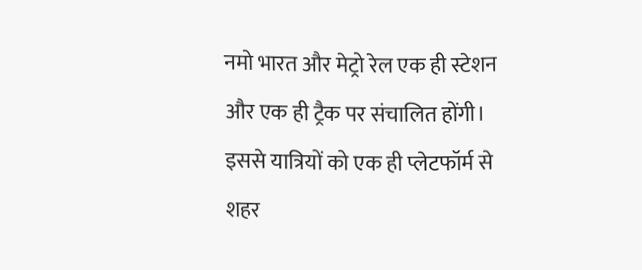नमो भारत और मेट्रो रेल एक ही स्टेशन और एक ही ट्रैक पर संचालित होंगी। इससे यात्रियों को एक ही प्लेटफॉर्म से शहर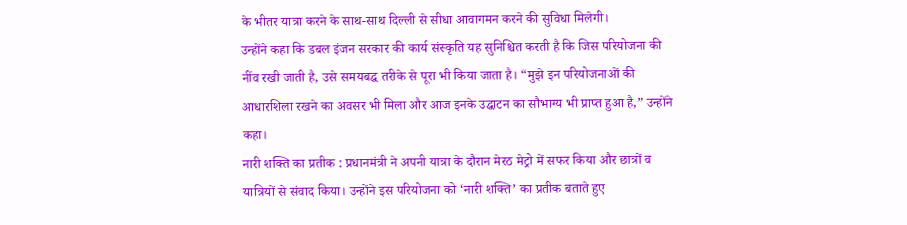के भीतर यात्रा करने के साथ-साथ दिल्ली से सीधा आवागमन करने की सुविधा मिलेगी।
उन्होंने कहा कि डबल इंजन सरकार की कार्य संस्कृति यह सुनिश्चित करती है कि जिस परियोजना की नींव रखी जाती है, उसे समयबद्ध तरीके से पूरा भी किया जाता है। “मुझे इन परियोजनाओं की आधारशिला रखने का अवसर भी मिला और आज इनके उद्घाटन का सौभाग्य भी प्राप्त हुआ है,” उन्होंने कहा।
नारी शक्ति का प्रतीक : प्रधानमंत्री ने अपनी यात्रा के दौरान मेरठ मेट्रो में सफर किया और छात्रों व यात्रियों से संवाद किया। उन्होंने इस परियोजना को ‘नारी शक्ति’ का प्रतीक बताते हुए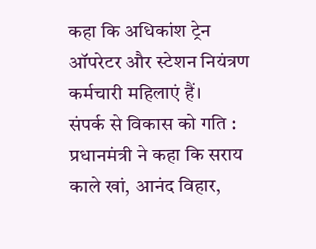कहा कि अधिकांश ट्रेन ऑपरेटर और स्टेशन नियंत्रण कर्मचारी महिलाएं हैं।
संपर्क से विकास को गति : प्रधानमंत्री ने कहा कि सराय काले खां, आनंद विहार,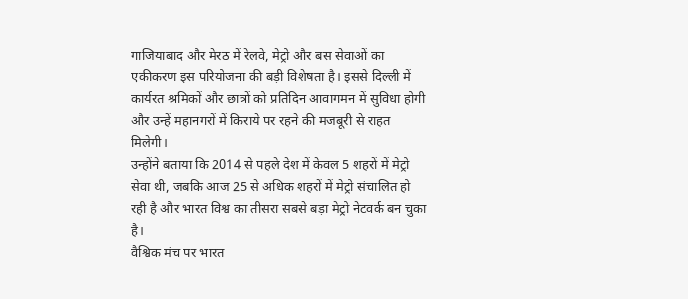गाजियाबाद और मेरठ में रेलवे, मेट्रो और बस सेवाओं का एकीकरण इस परियोजना की बड़ी विशेषता है। इससे दिल्ली में कार्यरत श्रमिकों और छात्रों को प्रतिदिन आवागमन में सुविधा होगी और उन्हें महानगरों में किराये पर रहने की मजबूरी से राहत मिलेगी।
उन्होंने बताया कि 2014 से पहले देश में केवल 5 शहरों में मेट्रो सेवा थी, जबकि आज 25 से अधिक शहरों में मेट्रो संचालित हो रही है और भारत विश्व का तीसरा सबसे बड़ा मेट्रो नेटवर्क बन चुका है।
वैश्विक मंच पर भारत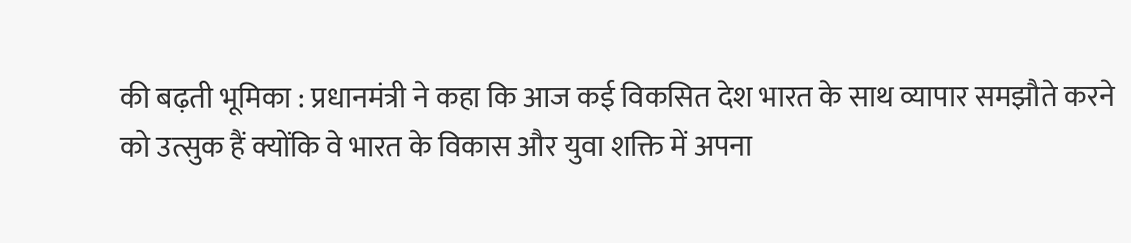की बढ़ती भूमिका : प्रधानमंत्री ने कहा कि आज कई विकसित देश भारत के साथ व्यापार समझौते करने को उत्सुक हैं क्योंकि वे भारत के विकास और युवा शक्ति में अपना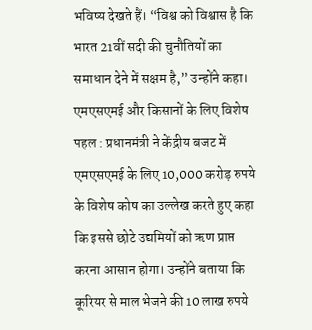भविष्य देखते हैं। “विश्व को विश्वास है कि भारत 21वीं सदी की चुनौतियों का समाधान देने में सक्षम है,” उन्होंने कहा।
एमएसएमई और किसानों के लिए विशेष पहल : प्रधानमंत्री ने केंद्रीय बजट में एमएसएमई के लिए 10,000 करोड़ रुपये के विशेष कोष का उल्लेख करते हुए कहा कि इससे छोटे उद्यमियों को ऋण प्राप्त करना आसान होगा। उन्होंने बताया कि कूरियर से माल भेजने की 10 लाख रुपये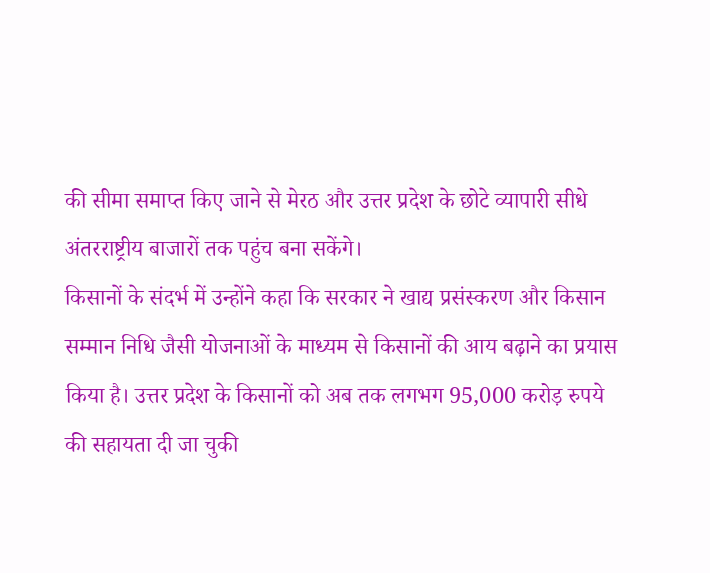की सीमा समाप्त किए जाने से मेरठ और उत्तर प्रदेश के छोटे व्यापारी सीधे अंतरराष्ट्रीय बाजारों तक पहुंच बना सकेंगे।
किसानों के संदर्भ में उन्होंने कहा कि सरकार ने खाद्य प्रसंस्करण और किसान सम्मान निधि जैसी योजनाओं के माध्यम से किसानों की आय बढ़ाने का प्रयास किया है। उत्तर प्रदेश के किसानों को अब तक लगभग 95,000 करोड़ रुपये की सहायता दी जा चुकी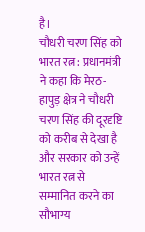है।
चौधरी चरण सिंह को भारत रत्न : प्रधानमंत्री ने कहा कि मेरठ-हापुड़ क्षेत्र ने चौधरी चरण सिंह की दूरदृष्टि को करीब से देखा है और सरकार को उन्हें भारत रत्न से सम्मानित करने का सौभाग्य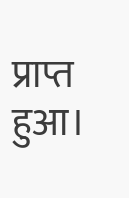प्राप्त हुआ।